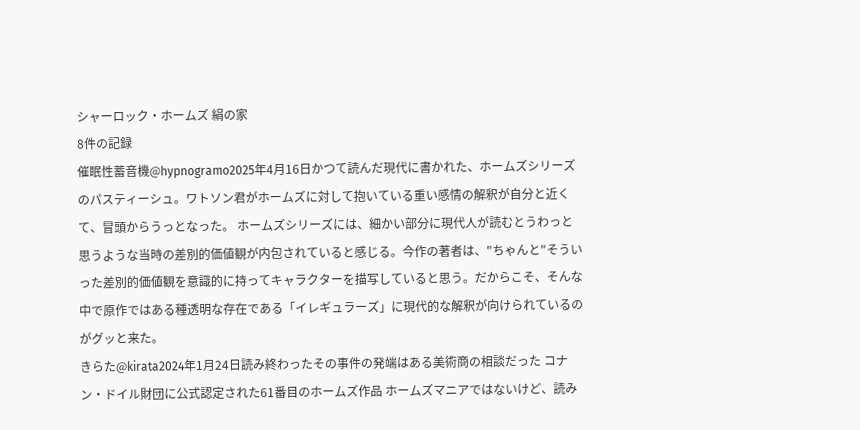シャーロック・ホームズ 絹の家
8件の記録
催眠性蓄音機@hypnogramo2025年4月16日かつて読んだ現代に書かれた、ホームズシリーズのパスティーシュ。ワトソン君がホームズに対して抱いている重い感情の解釈が自分と近くて、冒頭からうっとなった。 ホームズシリーズには、細かい部分に現代人が読むとうわっと思うような当時の差別的価値観が内包されていると感じる。今作の著者は、"ちゃんと"そういった差別的価値観を意識的に持ってキャラクターを描写していると思う。だからこそ、そんな中で原作ではある種透明な存在である「イレギュラーズ」に現代的な解釈が向けられているのがグッと来た。
きらた@kirata2024年1月24日読み終わったその事件の発端はある美術商の相談だった コナン・ドイル財団に公式認定された61番目のホームズ作品 ホームズマニアではないけど、読み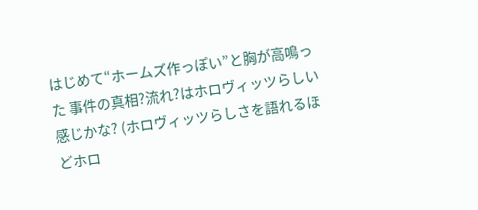はじめて“ホームズ作っぽい”と胸が高鳴った 事件の真相?流れ?はホロヴィッツらしい感じかな? (ホロヴィッツらしさを語れるほどホロ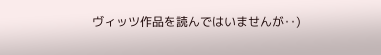ヴィッツ作品を読んではいませんが‥)